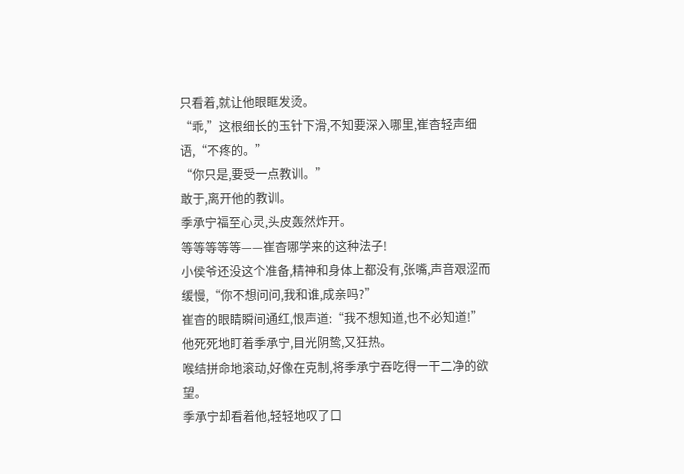只看着,就让他眼眶发烫。
“乖,”这根细长的玉针下滑,不知要深入哪里,崔杳轻声细语,“不疼的。”
“你只是,要受一点教训。”
敢于,离开他的教训。
季承宁福至心灵,头皮轰然炸开。
等等等等等——崔杳哪学来的这种法子!
小侯爷还没这个准备,精神和身体上都没有,张嘴,声音艰涩而缓慢,“你不想问问,我和谁,成亲吗?”
崔杳的眼睛瞬间通红,恨声道:“我不想知道,也不必知道!”
他死死地盯着季承宁,目光阴鸷,又狂热。
喉结拼命地滚动,好像在克制,将季承宁吞吃得一干二净的欲望。
季承宁却看着他,轻轻地叹了口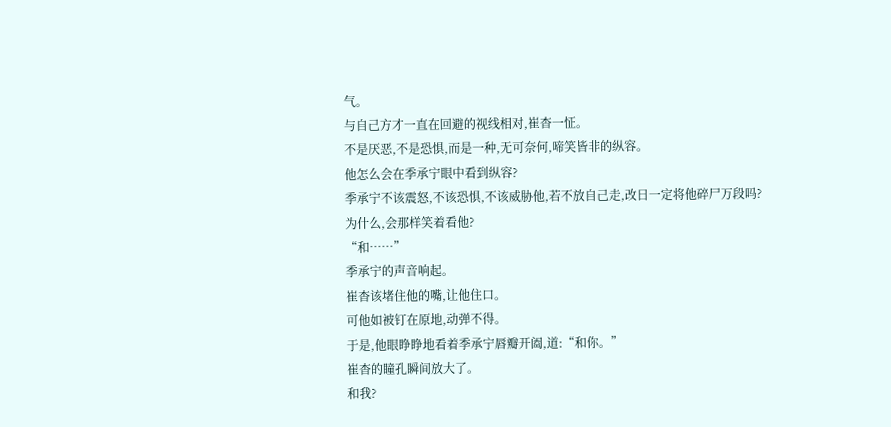气。
与自己方才一直在回避的视线相对,崔杳一怔。
不是厌恶,不是恐惧,而是一种,无可奈何,啼笑皆非的纵容。
他怎么会在季承宁眼中看到纵容?
季承宁不该震怒,不该恐惧,不该威胁他,若不放自己走,改日一定将他碎尸万段吗?
为什么,会那样笑着看他?
“和……”
季承宁的声音响起。
崔杳该堵住他的嘴,让他住口。
可他如被钉在原地,动弹不得。
于是,他眼睁睁地看着季承宁唇瓣开阖,道:“和你。”
崔杳的瞳孔瞬间放大了。
和我?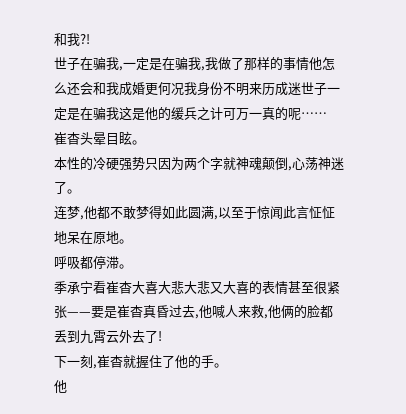和我?!
世子在骗我,一定是在骗我,我做了那样的事情他怎么还会和我成婚更何况我身份不明来历成迷世子一定是在骗我这是他的缓兵之计可万一真的呢……
崔杳头晕目眩。
本性的冷硬强势只因为两个字就神魂颠倒,心荡神迷了。
连梦,他都不敢梦得如此圆满,以至于惊闻此言怔怔地呆在原地。
呼吸都停滞。
季承宁看崔杳大喜大悲大悲又大喜的表情甚至很紧张——要是崔杳真昏过去,他喊人来救,他俩的脸都丢到九霄云外去了!
下一刻,崔杳就握住了他的手。
他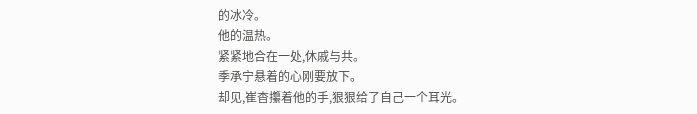的冰冷。
他的温热。
紧紧地合在一处,休戚与共。
季承宁悬着的心刚要放下。
却见,崔杳攥着他的手,狠狠给了自己一个耳光。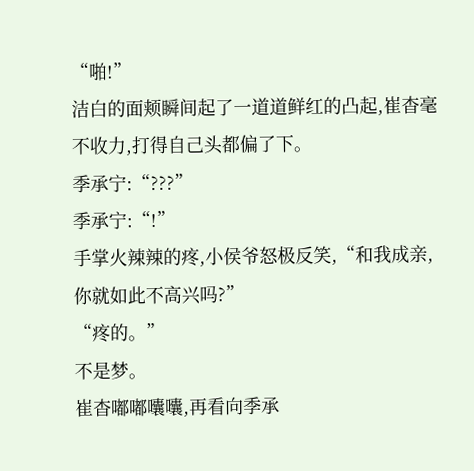“啪!”
洁白的面颊瞬间起了一道道鲜红的凸起,崔杳毫不收力,打得自己头都偏了下。
季承宁:“???”
季承宁:“!”
手掌火辣辣的疼,小侯爷怒极反笑,“和我成亲,你就如此不高兴吗?”
“疼的。”
不是梦。
崔杳嘟嘟囔囔,再看向季承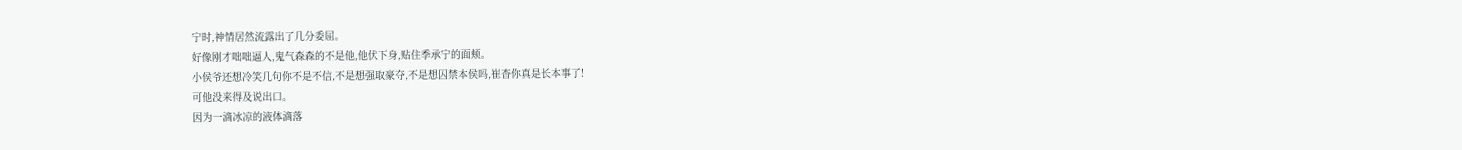宁时,神情居然流露出了几分委屈。
好像刚才咄咄逼人,鬼气森森的不是他,他伏下身,贴住季承宁的面颊。
小侯爷还想冷笑几句你不是不信,不是想强取豪夺,不是想囚禁本侯吗,崔杳你真是长本事了!
可他没来得及说出口。
因为一滴冰凉的液体滴落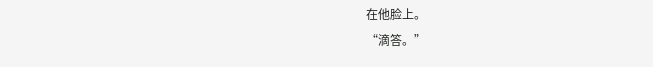在他脸上。
“滴答。”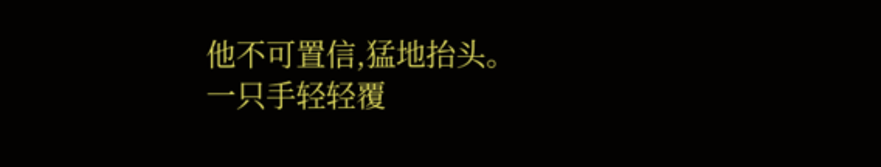他不可置信,猛地抬头。
一只手轻轻覆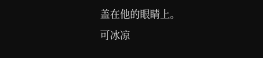盖在他的眼睛上。
可冰凉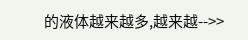的液体越来越多,越来越-->>